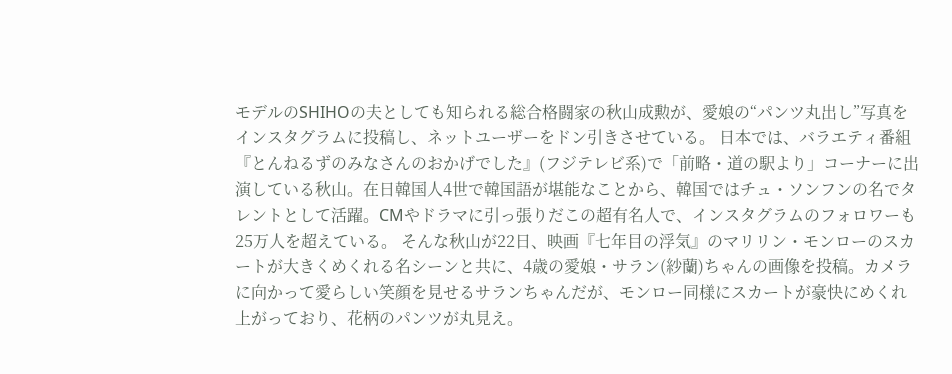モデルのSHIHOの夫としても知られる総合格闘家の秋山成勲が、愛娘の“パンツ丸出し”写真をインスタグラムに投稿し、ネットユーザーをドン引きさせている。 日本では、バラエティ番組『とんねるずのみなさんのおかげでした』(フジテレビ系)で「前略・道の駅より」コーナーに出演している秋山。在日韓国人4世で韓国語が堪能なことから、韓国ではチュ・ソンフンの名でタレントとして活躍。CMやドラマに引っ張りだこの超有名人で、インスタグラムのフォロワーも25万人を超えている。 そんな秋山が22日、映画『七年目の浮気』のマリリン・モンローのスカートが大きくめくれる名シーンと共に、4歳の愛娘・サラン(紗蘭)ちゃんの画像を投稿。カメラに向かって愛らしい笑顔を見せるサランちゃんだが、モンロー同様にスカートが豪快にめくれ上がっており、花柄のパンツが丸見え。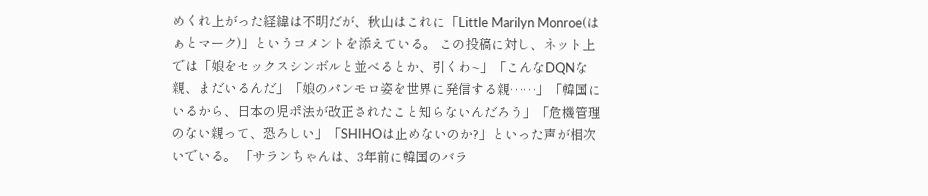めくれ上がった経緯は不明だが、秋山はこれに「Little Marilyn Monroe(はぁとマーク)」というコメントを添えている。 この投稿に対し、ネット上では「娘をセックスシンボルと並べるとか、引くわ~」「こんなDQNな親、まだいるんだ」「娘のパンモロ姿を世界に発信する親……」「韓国にいるから、日本の児ポ法が改正されたこと知らないんだろう」「危機管理のない親って、恐ろしい」「SHIHOは止めないのか?」といった声が相次いでいる。 「サランちゃんは、3年前に韓国のバラ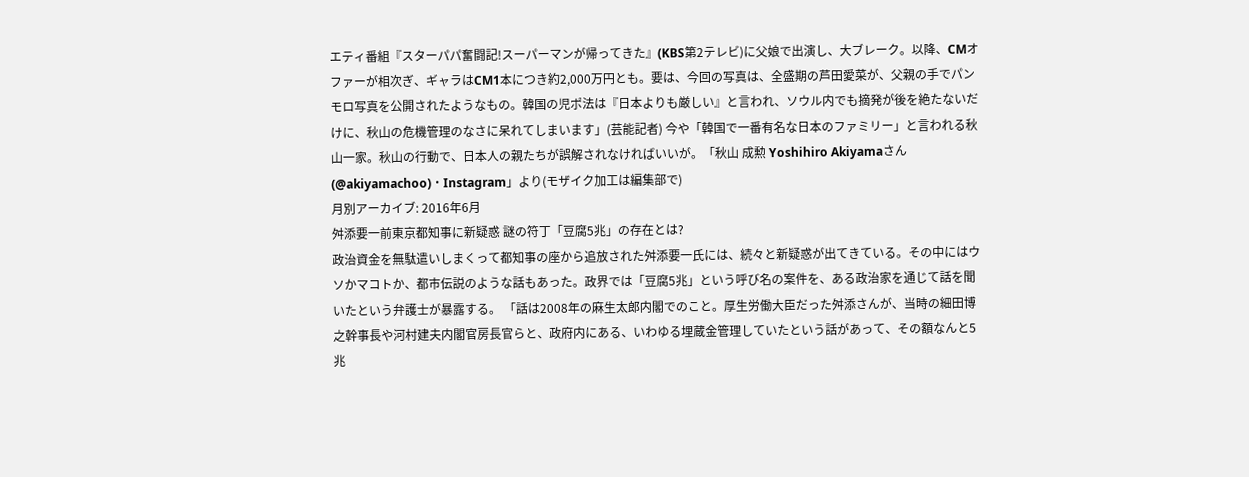エティ番組『スターパパ奮闘記!スーパーマンが帰ってきた』(KBS第2テレビ)に父娘で出演し、大ブレーク。以降、CMオファーが相次ぎ、ギャラはCM1本につき約2,000万円とも。要は、今回の写真は、全盛期の芦田愛菜が、父親の手でパンモロ写真を公開されたようなもの。韓国の児ポ法は『日本よりも厳しい』と言われ、ソウル内でも摘発が後を絶たないだけに、秋山の危機管理のなさに呆れてしまいます」(芸能記者) 今や「韓国で一番有名な日本のファミリー」と言われる秋山一家。秋山の行動で、日本人の親たちが誤解されなければいいが。「秋山 成勲 Yoshihiro Akiyamaさん(@akiyamachoo)・Instagram」より(モザイク加工は編集部で)
月別アーカイブ: 2016年6月
舛添要一前東京都知事に新疑惑 謎の符丁「豆腐5兆」の存在とは?
政治資金を無駄遣いしまくって都知事の座から追放された舛添要一氏には、続々と新疑惑が出てきている。その中にはウソかマコトか、都市伝説のような話もあった。政界では「豆腐5兆」という呼び名の案件を、ある政治家を通じて話を聞いたという弁護士が暴露する。 「話は2008年の麻生太郎内閣でのこと。厚生労働大臣だった舛添さんが、当時の細田博之幹事長や河村建夫内閣官房長官らと、政府内にある、いわゆる埋蔵金管理していたという話があって、その額なんと5兆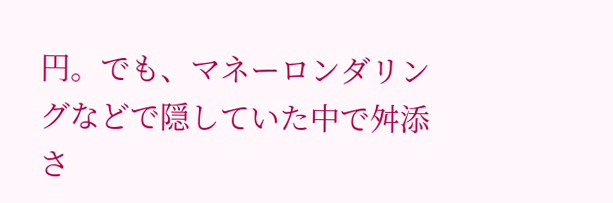円。でも、マネーロンダリングなどで隠していた中で舛添さ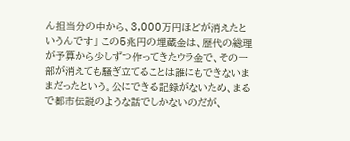ん担当分の中から、3,000万円ほどが消えたというんです」 この5兆円の埋蔵金は、歴代の総理が予算から少しずつ作ってきたウラ金で、その一部が消えても騒ぎ立てることは誰にもできないままだったという。公にできる記録がないため、まるで都市伝説のような話でしかないのだが、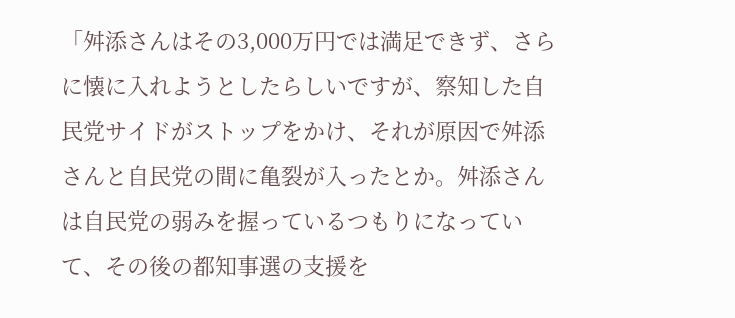「舛添さんはその3,000万円では満足できず、さらに懐に入れようとしたらしいですが、察知した自民党サイドがストップをかけ、それが原因で舛添さんと自民党の間に亀裂が入ったとか。舛添さんは自民党の弱みを握っているつもりになっていて、その後の都知事選の支援を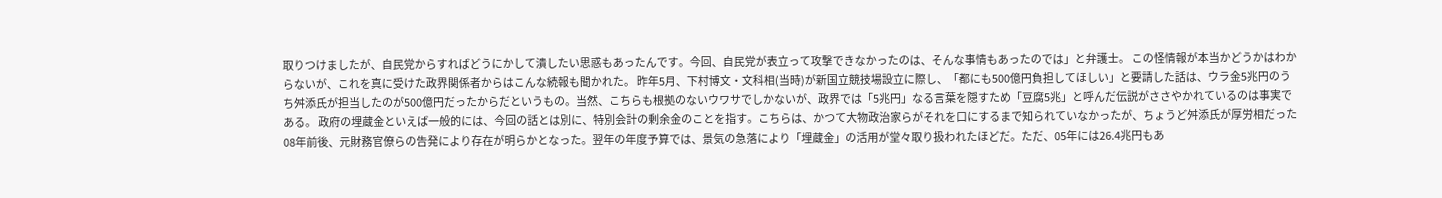取りつけましたが、自民党からすればどうにかして潰したい思惑もあったんです。今回、自民党が表立って攻撃できなかったのは、そんな事情もあったのでは」と弁護士。 この怪情報が本当かどうかはわからないが、これを真に受けた政界関係者からはこんな続報も聞かれた。 昨年5月、下村博文・文科相(当時)が新国立競技場設立に際し、「都にも500億円負担してほしい」と要請した話は、ウラ金5兆円のうち舛添氏が担当したのが500億円だったからだというもの。当然、こちらも根拠のないウワサでしかないが、政界では「5兆円」なる言葉を隠すため「豆腐5兆」と呼んだ伝説がささやかれているのは事実である。 政府の埋蔵金といえば一般的には、今回の話とは別に、特別会計の剰余金のことを指す。こちらは、かつて大物政治家らがそれを口にするまで知られていなかったが、ちょうど舛添氏が厚労相だった08年前後、元財務官僚らの告発により存在が明らかとなった。翌年の年度予算では、景気の急落により「埋蔵金」の活用が堂々取り扱われたほどだ。ただ、05年には26.4兆円もあ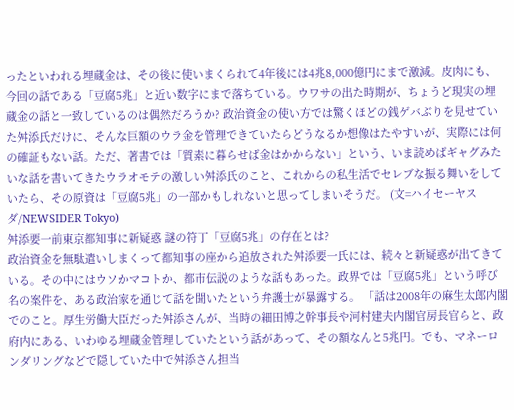ったといわれる埋蔵金は、その後に使いまくられて4年後には4兆8,000億円にまで激減。皮肉にも、今回の話である「豆腐5兆」と近い数字にまで落ちている。ウワサの出た時期が、ちょうど現実の埋蔵金の話と一致しているのは偶然だろうか? 政治資金の使い方では驚くほどの銭ゲバぶりを見せていた舛添氏だけに、そんな巨額のウラ金を管理できていたらどうなるか想像はたやすいが、実際には何の確証もない話。ただ、著書では「質素に暮らせば金はかからない」という、いま読めばギャグみたいな話を書いてきたウラオモテの激しい舛添氏のこと、これからの私生活でセレブな振る舞いをしていたら、その原資は「豆腐5兆」の一部かもしれないと思ってしまいそうだ。 (文=ハイセーヤスダ/NEWSIDER Tokyo)
舛添要一前東京都知事に新疑惑 謎の符丁「豆腐5兆」の存在とは?
政治資金を無駄遣いしまくって都知事の座から追放された舛添要一氏には、続々と新疑惑が出てきている。その中にはウソかマコトか、都市伝説のような話もあった。政界では「豆腐5兆」という呼び名の案件を、ある政治家を通じて話を聞いたという弁護士が暴露する。 「話は2008年の麻生太郎内閣でのこと。厚生労働大臣だった舛添さんが、当時の細田博之幹事長や河村建夫内閣官房長官らと、政府内にある、いわゆる埋蔵金管理していたという話があって、その額なんと5兆円。でも、マネーロンダリングなどで隠していた中で舛添さん担当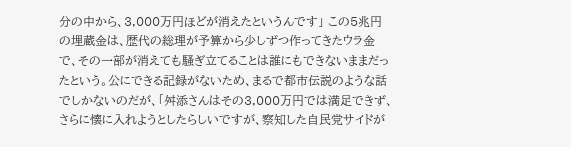分の中から、3,000万円ほどが消えたというんです」 この5兆円の埋蔵金は、歴代の総理が予算から少しずつ作ってきたウラ金で、その一部が消えても騒ぎ立てることは誰にもできないままだったという。公にできる記録がないため、まるで都市伝説のような話でしかないのだが、「舛添さんはその3,000万円では満足できず、さらに懐に入れようとしたらしいですが、察知した自民党サイドが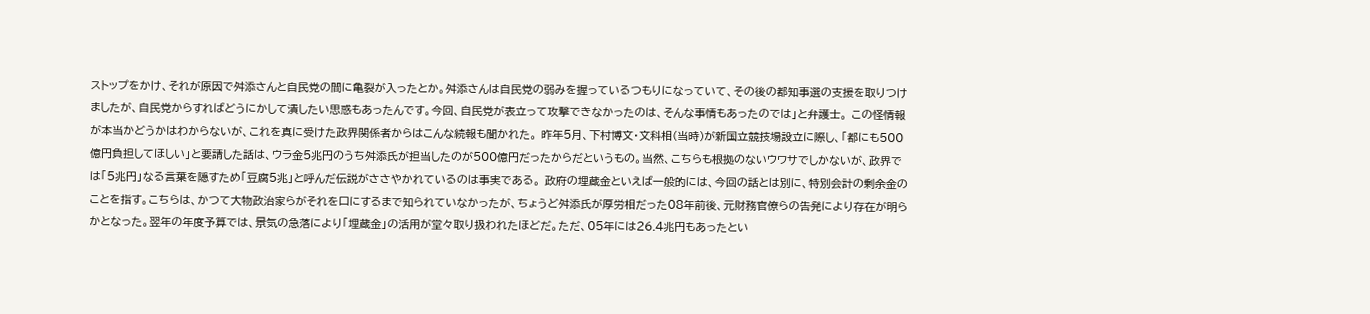ストップをかけ、それが原因で舛添さんと自民党の間に亀裂が入ったとか。舛添さんは自民党の弱みを握っているつもりになっていて、その後の都知事選の支援を取りつけましたが、自民党からすればどうにかして潰したい思惑もあったんです。今回、自民党が表立って攻撃できなかったのは、そんな事情もあったのでは」と弁護士。 この怪情報が本当かどうかはわからないが、これを真に受けた政界関係者からはこんな続報も聞かれた。 昨年5月、下村博文・文科相(当時)が新国立競技場設立に際し、「都にも500億円負担してほしい」と要請した話は、ウラ金5兆円のうち舛添氏が担当したのが500億円だったからだというもの。当然、こちらも根拠のないウワサでしかないが、政界では「5兆円」なる言葉を隠すため「豆腐5兆」と呼んだ伝説がささやかれているのは事実である。 政府の埋蔵金といえば一般的には、今回の話とは別に、特別会計の剰余金のことを指す。こちらは、かつて大物政治家らがそれを口にするまで知られていなかったが、ちょうど舛添氏が厚労相だった08年前後、元財務官僚らの告発により存在が明らかとなった。翌年の年度予算では、景気の急落により「埋蔵金」の活用が堂々取り扱われたほどだ。ただ、05年には26.4兆円もあったとい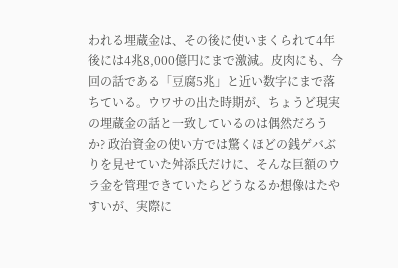われる埋蔵金は、その後に使いまくられて4年後には4兆8,000億円にまで激減。皮肉にも、今回の話である「豆腐5兆」と近い数字にまで落ちている。ウワサの出た時期が、ちょうど現実の埋蔵金の話と一致しているのは偶然だろうか? 政治資金の使い方では驚くほどの銭ゲバぶりを見せていた舛添氏だけに、そんな巨額のウラ金を管理できていたらどうなるか想像はたやすいが、実際に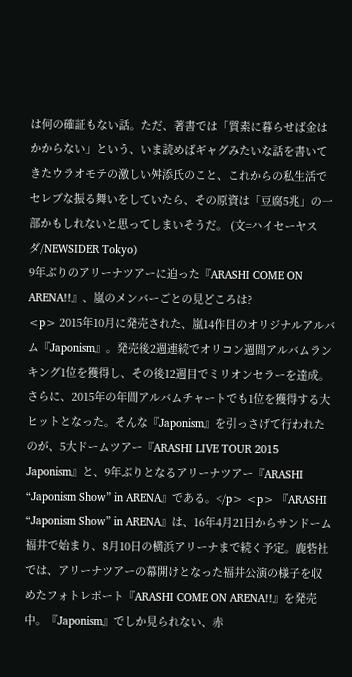は何の確証もない話。ただ、著書では「質素に暮らせば金はかからない」という、いま読めばギャグみたいな話を書いてきたウラオモテの激しい舛添氏のこと、これからの私生活でセレブな振る舞いをしていたら、その原資は「豆腐5兆」の一部かもしれないと思ってしまいそうだ。 (文=ハイセーヤスダ/NEWSIDER Tokyo)
9年ぶりのアリーナツアーに迫った『ARASHI COME ON ARENA!!』、嵐のメンバーごとの見どころは?
<p> 2015年10月に発売された、嵐14作目のオリジナルアルバム『Japonism』。発売後2週連続でオリコン週間アルバムランキング1位を獲得し、その後12週目でミリオンセラーを達成。さらに、2015年の年間アルバムチャートでも1位を獲得する大ヒットとなった。そんな『Japonism』を引っさげて行われたのが、5大ドームツアー『ARASHI LIVE TOUR 2015 Japonism』と、9年ぶりとなるアリーナツアー『ARASHI “Japonism Show” in ARENA』である。</p> <p> 『ARASHI “Japonism Show” in ARENA』は、16年4月21日からサンドーム福井で始まり、8月10日の横浜アリーナまで続く予定。鹿砦社では、アリーナツアーの幕開けとなった福井公演の様子を収めたフォトレポート『ARASHI COME ON ARENA!!』を発売中。『Japonism』でしか見られない、赤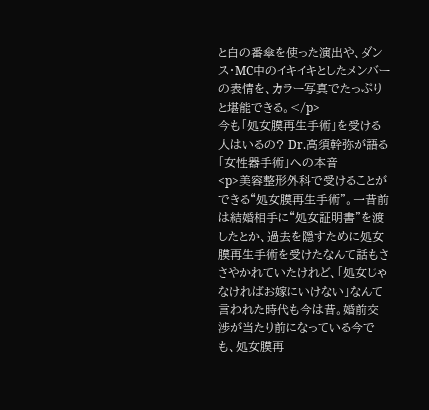と白の番傘を使った演出や、ダンス・MC中のイキイキとしたメンバーの表情を、カラー写真でたっぷりと堪能できる。</p>
今も「処女膜再生手術」を受ける人はいるの? Dr.高須幹弥が語る「女性器手術」への本音
<p>美容整形外科で受けることができる“処女膜再生手術”。一昔前は結婚相手に“処女証明書”を渡したとか、過去を隠すために処女膜再生手術を受けたなんて話もささやかれていたけれど、「処女じゃなければお嫁にいけない」なんて言われた時代も今は昔。婚前交渉が当たり前になっている今でも、処女膜再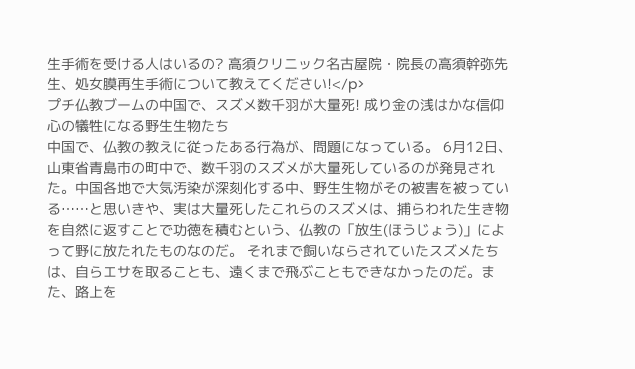生手術を受ける人はいるの? 高須クリニック名古屋院・院長の高須幹弥先生、処女膜再生手術について教えてください!</p>
プチ仏教ブームの中国で、スズメ数千羽が大量死! 成り金の浅はかな信仰心の犠牲になる野生生物たち
中国で、仏教の教えに従ったある行為が、問題になっている。 6月12日、山東省青島市の町中で、数千羽のスズメが大量死しているのが発見された。中国各地で大気汚染が深刻化する中、野生生物がその被害を被っている……と思いきや、実は大量死したこれらのスズメは、捕らわれた生き物を自然に返すことで功徳を積むという、仏教の「放生(ほうじょう)」によって野に放たれたものなのだ。 それまで飼いならされていたスズメたちは、自らエサを取ることも、遠くまで飛ぶこともできなかったのだ。また、路上を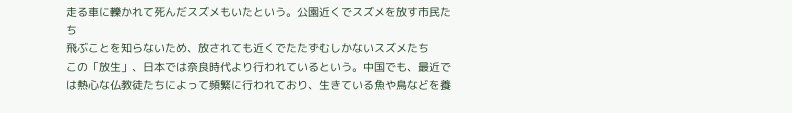走る車に轢かれて死んだスズメもいたという。公園近くでスズメを放す市民たち
飛ぶことを知らないため、放されても近くでたたずむしかないスズメたち
この「放生」、日本では奈良時代より行われているという。中国でも、最近では熱心な仏教徒たちによって頻繁に行われており、生きている魚や鳥などを養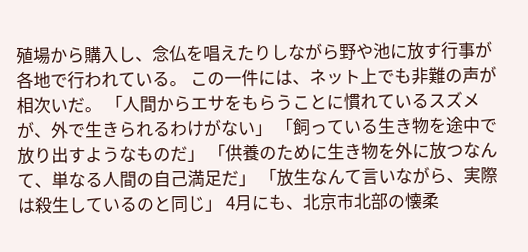殖場から購入し、念仏を唱えたりしながら野や池に放す行事が各地で行われている。 この一件には、ネット上でも非難の声が相次いだ。 「人間からエサをもらうことに慣れているスズメが、外で生きられるわけがない」 「飼っている生き物を途中で放り出すようなものだ」 「供養のために生き物を外に放つなんて、単なる人間の自己満足だ」 「放生なんて言いながら、実際は殺生しているのと同じ」 4月にも、北京市北部の懐柔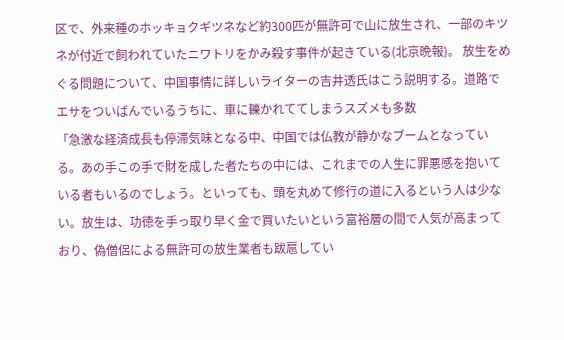区で、外来種のホッキョクギツネなど約300匹が無許可で山に放生され、一部のキツネが付近で飼われていたニワトリをかみ殺す事件が起きている(北京晩報)。 放生をめぐる問題について、中国事情に詳しいライターの吉井透氏はこう説明する。道路でエサをついばんでいるうちに、車に轢かれててしまうスズメも多数
「急激な経済成長も停滞気味となる中、中国では仏教が静かなブームとなっている。あの手この手で財を成した者たちの中には、これまでの人生に罪悪感を抱いている者もいるのでしょう。といっても、頭を丸めて修行の道に入るという人は少ない。放生は、功徳を手っ取り早く金で買いたいという富裕層の間で人気が高まっており、偽僧侶による無許可の放生業者も跋扈してい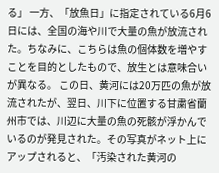る」 一方、「放魚日」に指定されている6月6日には、全国の海や川で大量の魚が放流された。ちなみに、こちらは魚の個体数を増やすことを目的としたもので、放生とは意味合いが異なる。 この日、黄河には20万匹の魚が放流されたが、翌日、川下に位置する甘粛省蘭州市では、川辺に大量の魚の死骸が浮かんでいるのが発見された。その写真がネット上にアップされると、「汚染された黄河の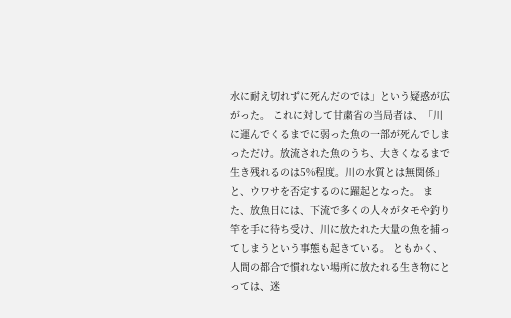水に耐え切れずに死んだのでは」という疑惑が広がった。 これに対して甘粛省の当局者は、「川に運んでくるまでに弱った魚の一部が死んでしまっただけ。放流された魚のうち、大きくなるまで生き残れるのは5%程度。川の水質とは無関係」と、ウワサを否定するのに躍起となった。 また、放魚日には、下流で多くの人々がタモや釣り竿を手に待ち受け、川に放たれた大量の魚を捕ってしまうという事態も起きている。 ともかく、人間の都合で慣れない場所に放たれる生き物にとっては、迷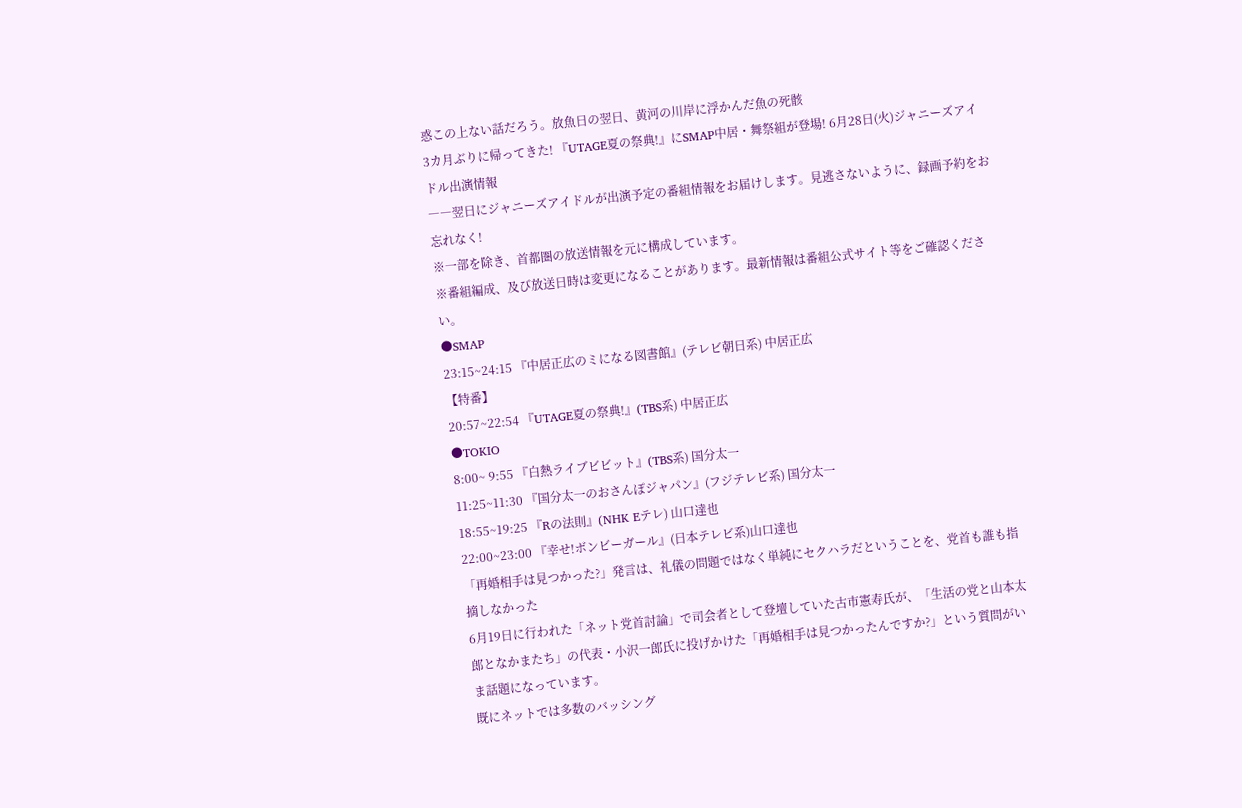惑この上ない話だろう。放魚日の翌日、黄河の川岸に浮かんだ魚の死骸
3カ月ぶりに帰ってきた! 『UTAGE夏の祭典!』にSMAP中居・舞祭組が登場! 6月28日(火)ジャニーズアイドル出演情報
――翌日にジャニーズアイドルが出演予定の番組情報をお届けします。見逃さないように、録画予約をお忘れなく!
※一部を除き、首都圏の放送情報を元に構成しています。
※番組編成、及び放送日時は変更になることがあります。最新情報は番組公式サイト等をご確認ください。
●SMAP
23:15~24:15 『中居正広のミになる図書館』(テレビ朝日系) 中居正広
【特番】
20:57~22:54 『UTAGE夏の祭典!』(TBS系) 中居正広
●TOKIO
8:00~ 9:55 『白熱ライブビビット』(TBS系) 国分太一
11:25~11:30 『国分太一のおさんぽジャパン』(フジテレビ系) 国分太一
18:55~19:25 『Rの法則』(NHK Eテレ) 山口達也
22:00~23:00 『幸せ!ボンビーガール』(日本テレビ系)山口達也
「再婚相手は見つかった?」発言は、礼儀の問題ではなく単純にセクハラだということを、党首も誰も指摘しなかった
6月19日に行われた「ネット党首討論」で司会者として登壇していた古市憲寿氏が、「生活の党と山本太郎となかまたち」の代表・小沢一郎氏に投げかけた「再婚相手は見つかったんですか?」という質問がいま話題になっています。
既にネットでは多数のバッシング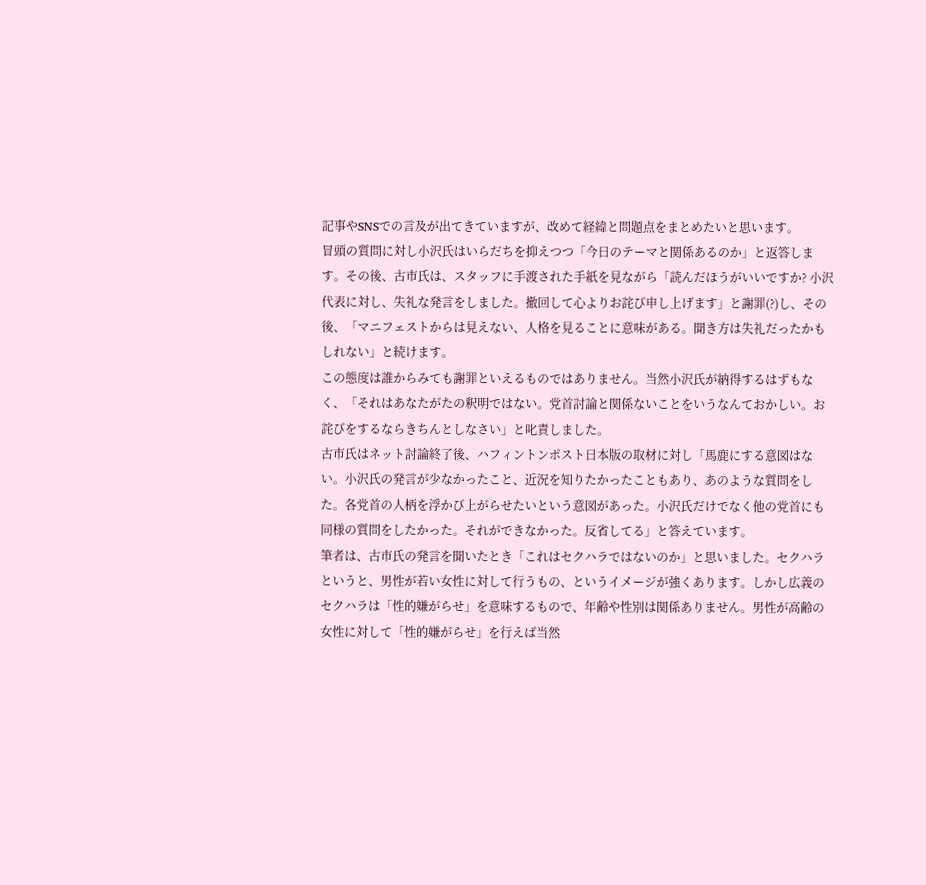記事やSNSでの言及が出てきていますが、改めて経緯と問題点をまとめたいと思います。
冒頭の質問に対し小沢氏はいらだちを抑えつつ「今日のテーマと関係あるのか」と返答します。その後、古市氏は、スタッフに手渡された手紙を見ながら「読んだほうがいいですか? 小沢代表に対し、失礼な発言をしました。撤回して心よりお詫び申し上げます」と謝罪(?)し、その後、「マニフェストからは見えない、人格を見ることに意味がある。聞き方は失礼だったかもしれない」と続けます。
この態度は誰からみても謝罪といえるものではありません。当然小沢氏が納得するはずもなく、「それはあなたがたの釈明ではない。党首討論と関係ないことをいうなんておかしい。お詫びをするならきちんとしなさい」と叱責しました。
古市氏はネット討論終了後、ハフィントンポスト日本版の取材に対し「馬鹿にする意図はない。小沢氏の発言が少なかったこと、近況を知りたかったこともあり、あのような質問をした。各党首の人柄を浮かび上がらせたいという意図があった。小沢氏だけでなく他の党首にも同様の質問をしたかった。それができなかった。反省してる」と答えています。
筆者は、古市氏の発言を聞いたとき「これはセクハラではないのか」と思いました。セクハラというと、男性が若い女性に対して行うもの、というイメージが強くあります。しかし広義のセクハラは「性的嫌がらせ」を意味するもので、年齢や性別は関係ありません。男性が高齢の女性に対して「性的嫌がらせ」を行えば当然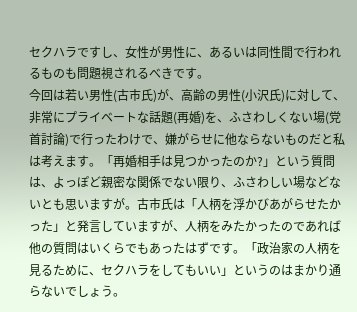セクハラですし、女性が男性に、あるいは同性間で行われるものも問題視されるべきです。
今回は若い男性(古市氏)が、高齢の男性(小沢氏)に対して、非常にプライベートな話題(再婚)を、ふさわしくない場(党首討論)で行ったわけで、嫌がらせに他ならないものだと私は考えます。「再婚相手は見つかったのか?」という質問は、よっぽど親密な関係でない限り、ふさわしい場などないとも思いますが。古市氏は「人柄を浮かびあがらせたかった」と発言していますが、人柄をみたかったのであれば他の質問はいくらでもあったはずです。「政治家の人柄を見るために、セクハラをしてもいい」というのはまかり通らないでしょう。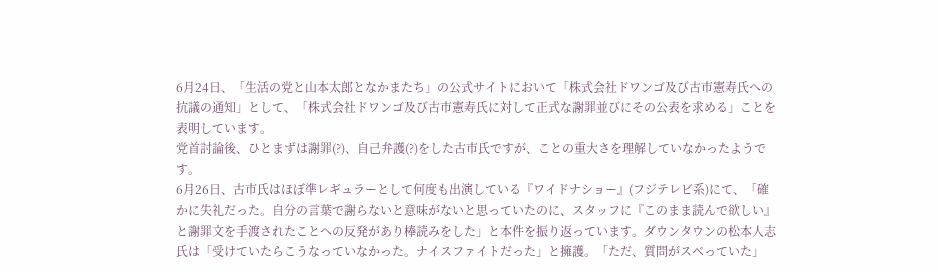6月24日、「生活の党と山本太郎となかまたち」の公式サイトにおいて「株式会社ドワンゴ及び古市憲寿氏への抗議の通知」として、「株式会社ドワンゴ及び古市憲寿氏に対して正式な謝罪並びにその公表を求める」ことを表明しています。
党首討論後、ひとまずは謝罪(?)、自己弁護(?)をした古市氏ですが、ことの重大さを理解していなかったようです。
6月26日、古市氏はほぼ準レギュラーとして何度も出演している『ワイドナショー』(フジテレビ系)にて、「確かに失礼だった。自分の言葉で謝らないと意味がないと思っていたのに、スタッフに『このまま読んで欲しい』と謝罪文を手渡されたことへの反発があり棒読みをした」と本件を振り返っています。ダウンタウンの松本人志氏は「受けていたらこうなっていなかった。ナイスファイトだった」と擁護。「ただ、質問がスベっていた」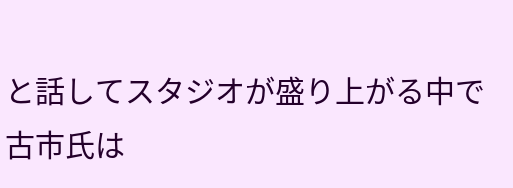と話してスタジオが盛り上がる中で古市氏は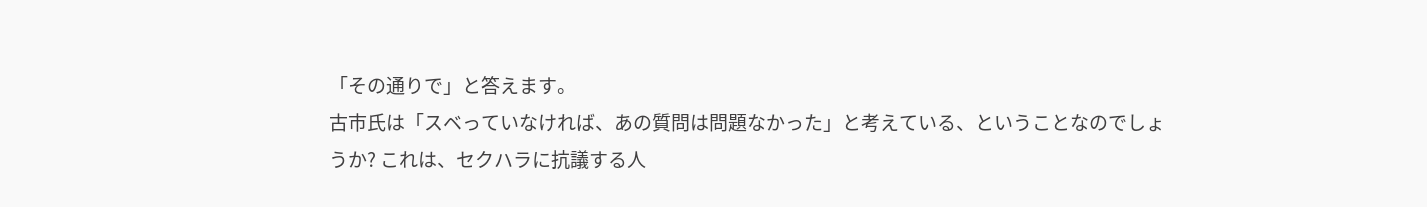「その通りで」と答えます。
古市氏は「スベっていなければ、あの質問は問題なかった」と考えている、ということなのでしょうか? これは、セクハラに抗議する人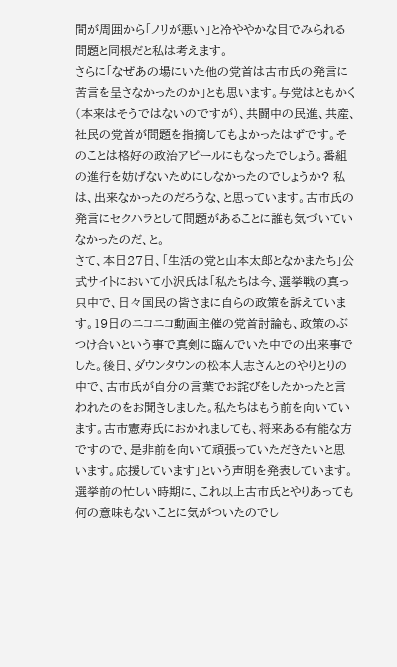間が周囲から「ノリが悪い」と冷ややかな目でみられる問題と同根だと私は考えます。
さらに「なぜあの場にいた他の党首は古市氏の発言に苦言を呈さなかったのか」とも思います。与党はともかく(本来はそうではないのですが)、共闘中の民進、共産、社民の党首が問題を指摘してもよかったはずです。そのことは格好の政治アピールにもなったでしょう。番組の進行を妨げないためにしなかったのでしょうか? 私は、出来なかったのだろうな、と思っています。古市氏の発言にセクハラとして問題があることに誰も気づいていなかったのだ、と。
さて、本日27日、「生活の党と山本太郎となかまたち」公式サイトにおいて小沢氏は「私たちは今、選挙戦の真っ只中で、日々国民の皆さまに自らの政策を訴えています。19日のニコニコ動画主催の党首討論も、政策のぶつけ合いという事で真剣に臨んでいた中での出来事でした。後日、ダウンタウンの松本人志さんとのやりとりの中で、古市氏が自分の言葉でお詫びをしたかったと言われたのをお聞きしました。私たちはもう前を向いています。古市憲寿氏におかれましても、将来ある有能な方ですので、是非前を向いて頑張っていただきたいと思います。応援しています」という声明を発表しています。選挙前の忙しい時期に、これ以上古市氏とやりあっても何の意味もないことに気がついたのでし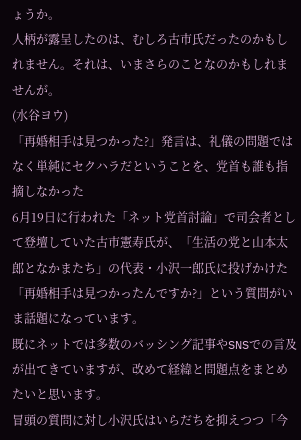ょうか。
人柄が露呈したのは、むしろ古市氏だったのかもしれません。それは、いまさらのことなのかもしれませんが。
(水谷ヨウ)
「再婚相手は見つかった?」発言は、礼儀の問題ではなく単純にセクハラだということを、党首も誰も指摘しなかった
6月19日に行われた「ネット党首討論」で司会者として登壇していた古市憲寿氏が、「生活の党と山本太郎となかまたち」の代表・小沢一郎氏に投げかけた「再婚相手は見つかったんですか?」という質問がいま話題になっています。
既にネットでは多数のバッシング記事やSNSでの言及が出てきていますが、改めて経緯と問題点をまとめたいと思います。
冒頭の質問に対し小沢氏はいらだちを抑えつつ「今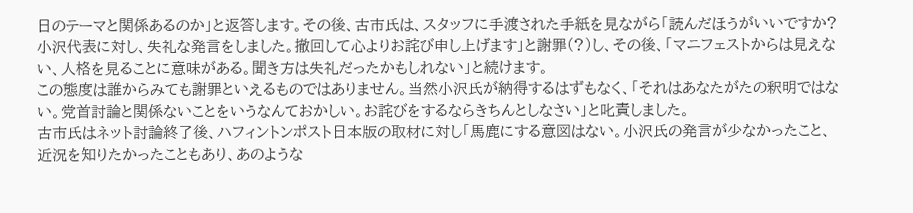日のテーマと関係あるのか」と返答します。その後、古市氏は、スタッフに手渡された手紙を見ながら「読んだほうがいいですか? 小沢代表に対し、失礼な発言をしました。撤回して心よりお詫び申し上げます」と謝罪(?)し、その後、「マニフェストからは見えない、人格を見ることに意味がある。聞き方は失礼だったかもしれない」と続けます。
この態度は誰からみても謝罪といえるものではありません。当然小沢氏が納得するはずもなく、「それはあなたがたの釈明ではない。党首討論と関係ないことをいうなんておかしい。お詫びをするならきちんとしなさい」と叱責しました。
古市氏はネット討論終了後、ハフィントンポスト日本版の取材に対し「馬鹿にする意図はない。小沢氏の発言が少なかったこと、近況を知りたかったこともあり、あのような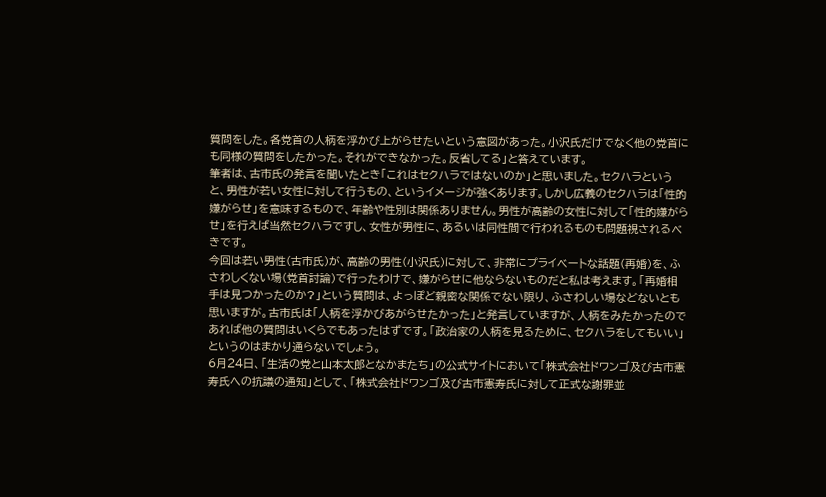質問をした。各党首の人柄を浮かび上がらせたいという意図があった。小沢氏だけでなく他の党首にも同様の質問をしたかった。それができなかった。反省してる」と答えています。
筆者は、古市氏の発言を聞いたとき「これはセクハラではないのか」と思いました。セクハラというと、男性が若い女性に対して行うもの、というイメージが強くあります。しかし広義のセクハラは「性的嫌がらせ」を意味するもので、年齢や性別は関係ありません。男性が高齢の女性に対して「性的嫌がらせ」を行えば当然セクハラですし、女性が男性に、あるいは同性間で行われるものも問題視されるべきです。
今回は若い男性(古市氏)が、高齢の男性(小沢氏)に対して、非常にプライベートな話題(再婚)を、ふさわしくない場(党首討論)で行ったわけで、嫌がらせに他ならないものだと私は考えます。「再婚相手は見つかったのか?」という質問は、よっぽど親密な関係でない限り、ふさわしい場などないとも思いますが。古市氏は「人柄を浮かびあがらせたかった」と発言していますが、人柄をみたかったのであれば他の質問はいくらでもあったはずです。「政治家の人柄を見るために、セクハラをしてもいい」というのはまかり通らないでしょう。
6月24日、「生活の党と山本太郎となかまたち」の公式サイトにおいて「株式会社ドワンゴ及び古市憲寿氏への抗議の通知」として、「株式会社ドワンゴ及び古市憲寿氏に対して正式な謝罪並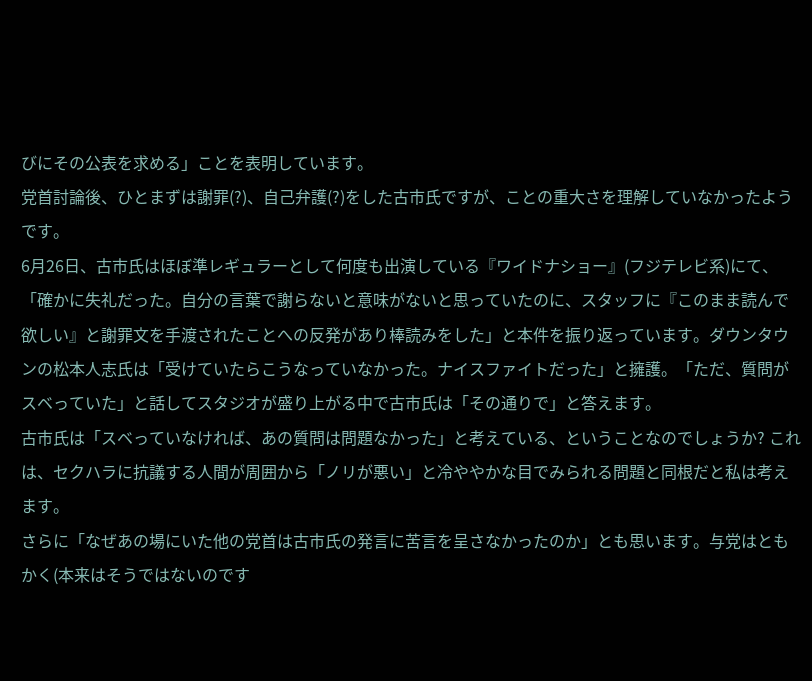びにその公表を求める」ことを表明しています。
党首討論後、ひとまずは謝罪(?)、自己弁護(?)をした古市氏ですが、ことの重大さを理解していなかったようです。
6月26日、古市氏はほぼ準レギュラーとして何度も出演している『ワイドナショー』(フジテレビ系)にて、「確かに失礼だった。自分の言葉で謝らないと意味がないと思っていたのに、スタッフに『このまま読んで欲しい』と謝罪文を手渡されたことへの反発があり棒読みをした」と本件を振り返っています。ダウンタウンの松本人志氏は「受けていたらこうなっていなかった。ナイスファイトだった」と擁護。「ただ、質問がスベっていた」と話してスタジオが盛り上がる中で古市氏は「その通りで」と答えます。
古市氏は「スベっていなければ、あの質問は問題なかった」と考えている、ということなのでしょうか? これは、セクハラに抗議する人間が周囲から「ノリが悪い」と冷ややかな目でみられる問題と同根だと私は考えます。
さらに「なぜあの場にいた他の党首は古市氏の発言に苦言を呈さなかったのか」とも思います。与党はともかく(本来はそうではないのです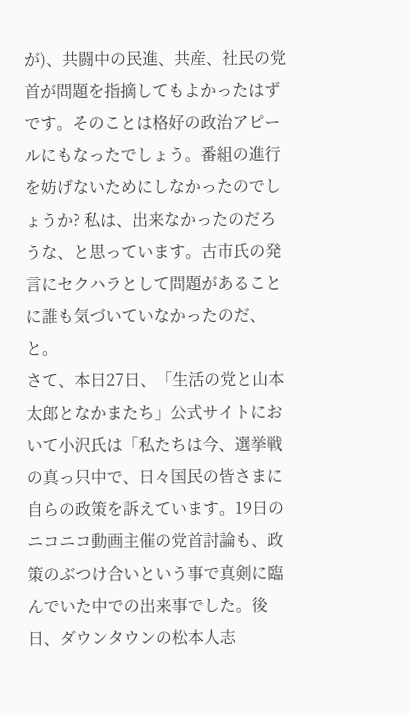が)、共闘中の民進、共産、社民の党首が問題を指摘してもよかったはずです。そのことは格好の政治アピールにもなったでしょう。番組の進行を妨げないためにしなかったのでしょうか? 私は、出来なかったのだろうな、と思っています。古市氏の発言にセクハラとして問題があることに誰も気づいていなかったのだ、と。
さて、本日27日、「生活の党と山本太郎となかまたち」公式サイトにおいて小沢氏は「私たちは今、選挙戦の真っ只中で、日々国民の皆さまに自らの政策を訴えています。19日のニコニコ動画主催の党首討論も、政策のぶつけ合いという事で真剣に臨んでいた中での出来事でした。後日、ダウンタウンの松本人志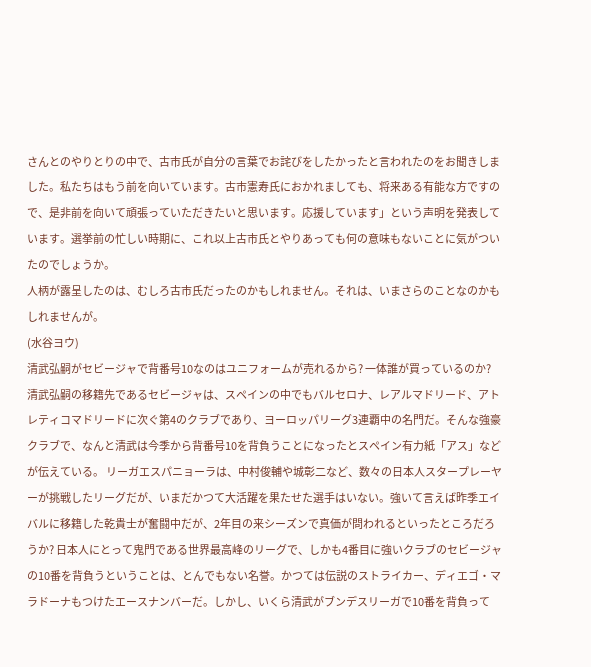さんとのやりとりの中で、古市氏が自分の言葉でお詫びをしたかったと言われたのをお聞きしました。私たちはもう前を向いています。古市憲寿氏におかれましても、将来ある有能な方ですので、是非前を向いて頑張っていただきたいと思います。応援しています」という声明を発表しています。選挙前の忙しい時期に、これ以上古市氏とやりあっても何の意味もないことに気がついたのでしょうか。
人柄が露呈したのは、むしろ古市氏だったのかもしれません。それは、いまさらのことなのかもしれませんが。
(水谷ヨウ)
清武弘嗣がセビージャで背番号10なのはユニフォームが売れるから? 一体誰が買っているのか?
清武弘嗣の移籍先であるセビージャは、スペインの中でもバルセロナ、レアルマドリード、アトレティコマドリードに次ぐ第4のクラブであり、ヨーロッパリーグ3連覇中の名門だ。そんな強豪クラブで、なんと清武は今季から背番号10を背負うことになったとスペイン有力紙「アス」などが伝えている。 リーガエスパニョーラは、中村俊輔や城彰二など、数々の日本人スタープレーヤーが挑戦したリーグだが、いまだかつて大活躍を果たせた選手はいない。強いて言えば昨季エイバルに移籍した乾貴士が奮闘中だが、2年目の来シーズンで真価が問われるといったところだろうか? 日本人にとって鬼門である世界最高峰のリーグで、しかも4番目に強いクラブのセビージャの10番を背負うということは、とんでもない名誉。かつては伝説のストライカー、ディエゴ・マラドーナもつけたエースナンバーだ。しかし、いくら清武がブンデスリーガで10番を背負って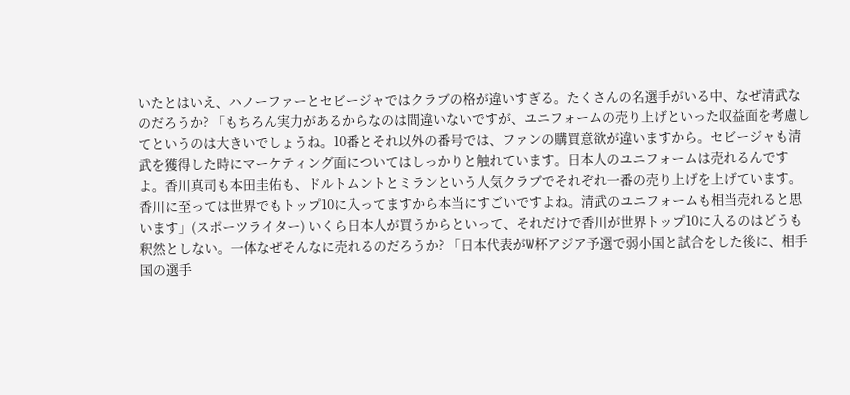いたとはいえ、ハノーファーとセビージャではクラブの格が違いすぎる。たくさんの名選手がいる中、なぜ清武なのだろうか? 「もちろん実力があるからなのは間違いないですが、ユニフォームの売り上げといった収益面を考慮してというのは大きいでしょうね。10番とそれ以外の番号では、ファンの購買意欲が違いますから。セビージャも清武を獲得した時にマーケティング面についてはしっかりと触れています。日本人のユニフォームは売れるんですよ。香川真司も本田圭佑も、ドルトムントとミランという人気クラブでそれぞれ一番の売り上げを上げています。香川に至っては世界でもトップ10に入ってますから本当にすごいですよね。清武のユニフォームも相当売れると思います」(スポーツライター) いくら日本人が買うからといって、それだけで香川が世界トップ10に入るのはどうも釈然としない。一体なぜそんなに売れるのだろうか? 「日本代表がW杯アジア予選で弱小国と試合をした後に、相手国の選手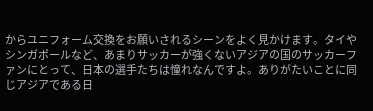からユニフォーム交換をお願いされるシーンをよく見かけます。タイやシンガポールなど、あまりサッカーが強くないアジアの国のサッカーファンにとって、日本の選手たちは憧れなんですよ。ありがたいことに同じアジアである日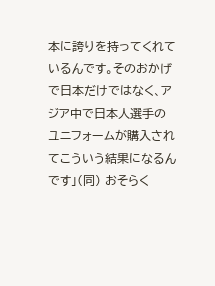本に誇りを持ってくれているんです。そのおかげで日本だけではなく、アジア中で日本人選手のユニフォームが購入されてこういう結果になるんです」(同) おそらく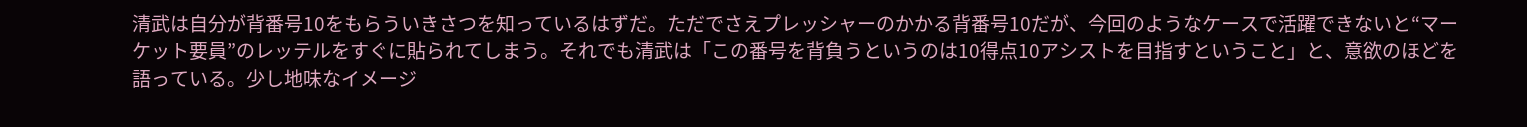清武は自分が背番号10をもらういきさつを知っているはずだ。ただでさえプレッシャーのかかる背番号10だが、今回のようなケースで活躍できないと“マーケット要員”のレッテルをすぐに貼られてしまう。それでも清武は「この番号を背負うというのは10得点10アシストを目指すということ」と、意欲のほどを語っている。少し地味なイメージ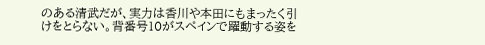のある清武だが、実力は香川や本田にもまったく引けをとらない。背番号10がスペインで躍動する姿を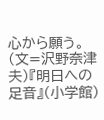心から願う。 (文=沢野奈津夫)『明日への足音』(小学館)